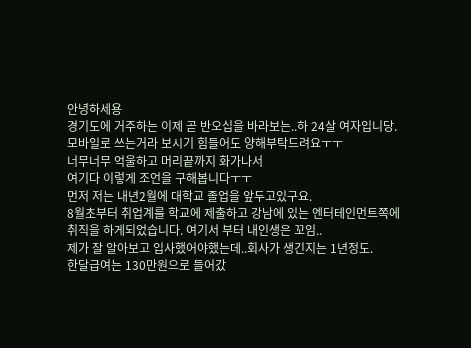안녕하세용
경기도에 거주하는 이제 곧 반오십을 바라보는..하 24살 여자입니당.
모바일로 쓰는거라 보시기 힘들어도 양해부탁드려요ㅜㅜ
너무너무 억울하고 머리끝까지 화가나서
여기다 이렇게 조언을 구해봅니다ㅜㅜ
먼저 저는 내년2월에 대학교 졸업을 앞두고있구요.
8월초부터 취업계를 학교에 제출하고 강남에 있는 엔터테인먼트쪽에
취직을 하게되었습니다. 여기서 부터 내인생은 꼬임..
제가 잘 알아보고 입사했어야했는데..회사가 생긴지는 1년정도.
한달급여는 130만원으로 들어갔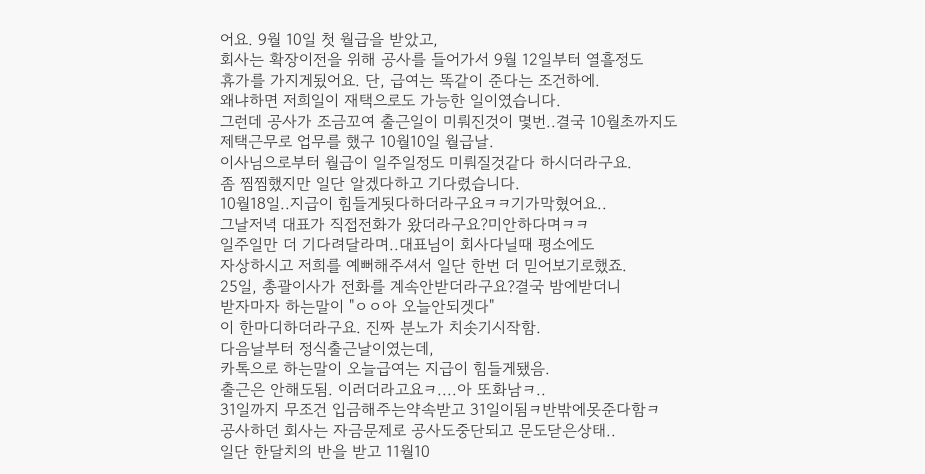어요. 9월 10일 첫 월급을 받았고,
회사는 확장이전을 위해 공사를 들어가서 9월 12일부터 열흘정도
휴가를 가지게됬어요. 단, 급여는 똑같이 준다는 조건하에.
왜냐하면 저희일이 재택으로도 가능한 일이였습니다.
그런데 공사가 조금꼬여 출근일이 미뤄진것이 몇번..결국 10월초까지도
제택근무로 업무를 했구 10월10일 월급날.
이사님으로부터 월급이 일주일정도 미뤄질것같다 하시더라구요.
좀 찜찜했지만 일단 알겠다하고 기다렸습니다.
10월18일..지급이 힘들게됫다하더라구요ㅋㅋ기가막혔어요..
그날저녁 대표가 직접전화가 왔더라구요?미안하다며ㅋㅋ
일주일만 더 기다려달라며..대표님이 회사다닐때 평소에도
자상하시고 저희를 예뻐해주셔서 일단 한번 더 믿어보기로했죠.
25일, 총괄이사가 전화를 계속안받더라구요?결국 밤에받더니
받자마자 하는말이 "ㅇㅇ아 오늘안되겟다"
이 한마디하더라구요. 진짜 분노가 치솟기시작함.
다음날부터 정식출근날이였는데,
카톡으로 하는말이 오늘급여는 지급이 힘들게됐음.
출근은 안해도됨. 이러더라고요ㅋ....아 또화남ㅋ..
31일까지 무조건 입금해주는약속받고 31일이됨ㅋ반밖에못준다함ㅋ
공사하던 회사는 자금문제로 공사도중단되고 문도닫은상태..
일단 한달치의 반을 받고 11월10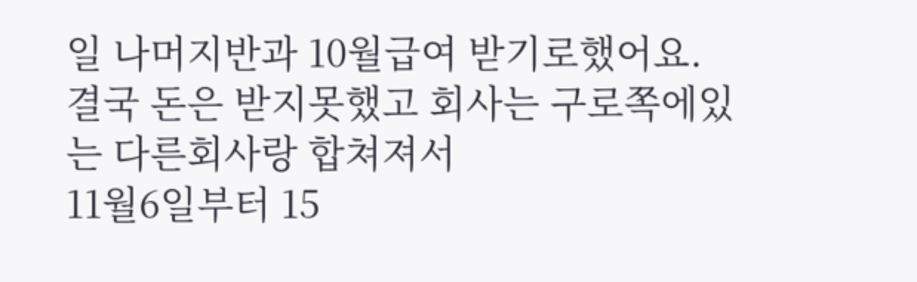일 나머지반과 10월급여 받기로했어요. 결국 돈은 받지못했고 회사는 구로쪽에있는 다른회사랑 합쳐져서
11월6일부터 15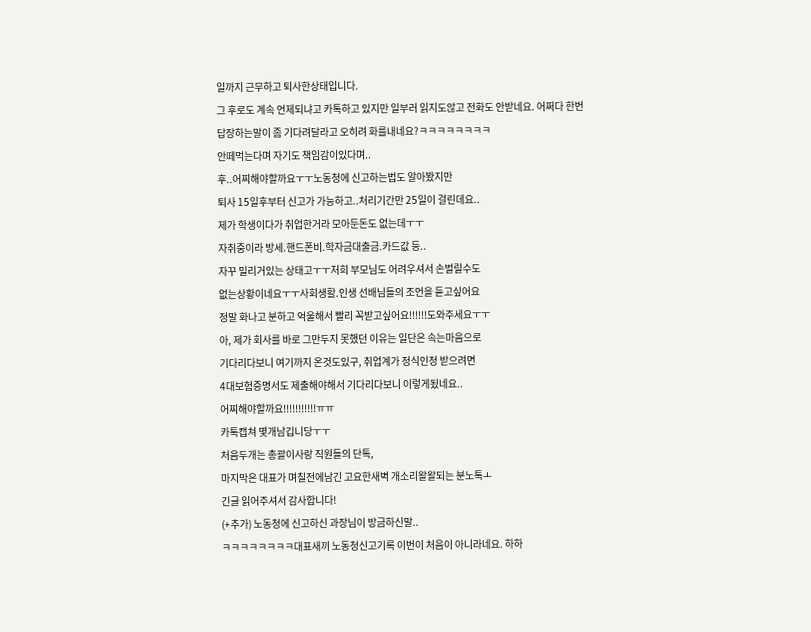일까지 근무하고 퇴사한상태입니다.
그 후로도 계속 언제되냐고 카톡하고 있지만 일부러 읽지도않고 전화도 안받네요. 어쩌다 한번 답장하는말이 좀 기다려달라고 오히려 화를내네요?ㅋㅋㅋㅋㅋㅋㅋㅋ
안떼먹는다며 자기도 책임감이있다며..
후..어찌해야할까요ㅜㅜ노동청에 신고하는법도 알아봤지만
퇴사 15일후부터 신고가 가능하고..처리기간만 25일이 걸린데요..
제가 학생이다가 취업한거라 모아둔돈도 없는데ㅜㅜ
자취중이라 방세.핸드폰비.학자금대출금.카드값 등..
자꾸 밀리거있는 상태고ㅜㅜ저희 부모님도 어려우셔서 손벌릴수도
없는상황이네요ㅜㅜ사회생활.인생 선배님들의 조언을 듣고싶어요
정말 화나고 분하고 억울해서 빨리 꼭받고싶어요!!!!!!도와주세요ㅜㅜ
아, 제가 회사를 바로 그만두지 못했던 이유는 일단은 속는마음으로
기다리다보니 여기까지 온것도있구, 취업계가 정식인정 받으려면
4대보험증명서도 제출해야해서 기다리다보니 이렇게됬네요..
어찌해야할까요!!!!!!!!!!!ㅠㅠ
카톡캡쳐 몇개남깁니당ㅜㅜ
처음두개는 총괄이사랑 직원들의 단톡,
마지막은 대표가 며칠전에남긴 고요한새벽 개소리왈왈되는 분노톡ㅗ
긴글 읽어주셔서 감사합니다!
(+추가) 노동청에 신고하신 과장님이 방금하신말..
ㅋㅋㅋㅋㅋㅋㅋㅋ대표새끼 노동청신고기록 이번이 처음이 아니라네요. 하하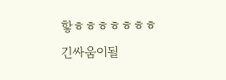핳ㅎㅎㅎㅎㅎㅎㅎ긴싸움이될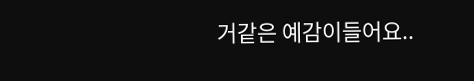거같은 예감이들어요..